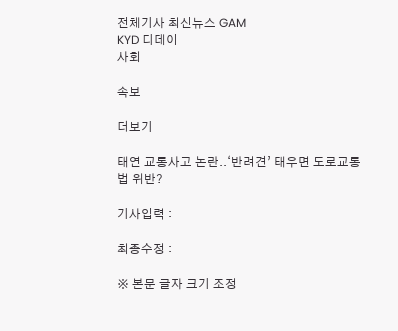전체기사 최신뉴스 GAM
KYD 디데이
사회

속보

더보기

태연 교통사고 논란..‘반려견’ 태우면 도로교통법 위반?

기사입력 :

최종수정 :

※ 본문 글자 크기 조정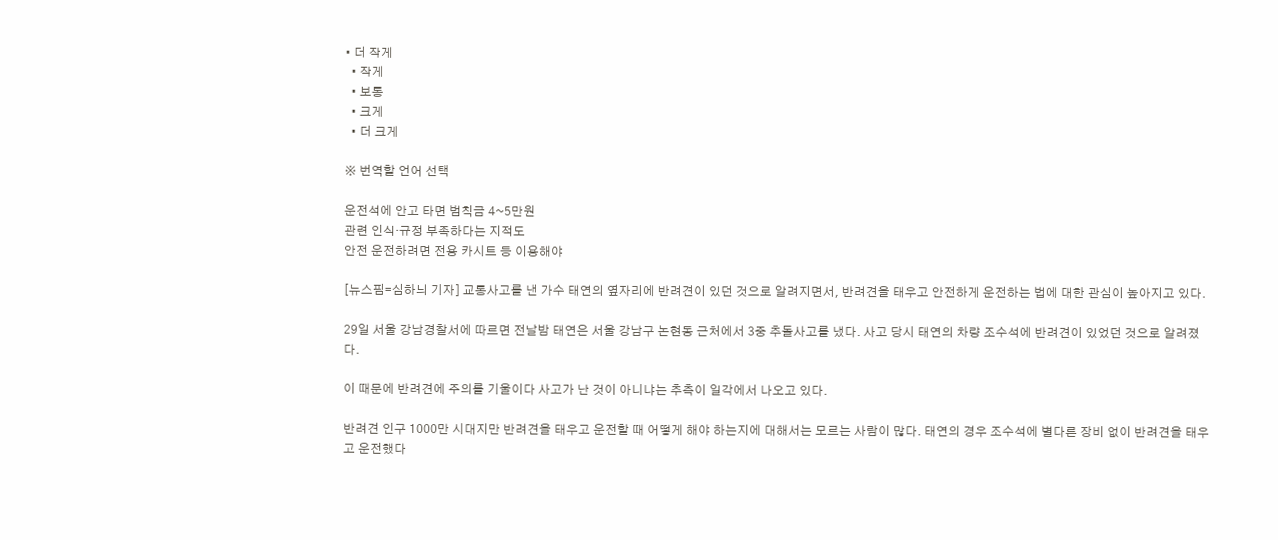• 더 작게
  • 작게
  • 보통
  • 크게
  • 더 크게

※ 번역할 언어 선택

운전석에 안고 타면 범칙금 4~5만원
관련 인식·규정 부족하다는 지적도
안전 운전하려면 전용 카시트 등 이용해야

[뉴스핌=심하늬 기자] 교통사고를 낸 가수 태연의 옆자리에 반려견이 있던 것으로 알려지면서, 반려견을 태우고 안전하게 운전하는 법에 대한 관심이 높아지고 있다.

29일 서울 강남경찰서에 따르면 전날밤 태연은 서울 강남구 논현동 근처에서 3중 추돌사고를 냈다. 사고 당시 태연의 차량 조수석에 반려견이 있었던 것으로 알려졌다.

이 때문에 반려견에 주의를 기울이다 사고가 난 것이 아니냐는 추측이 일각에서 나오고 있다.

반려견 인구 1000만 시대지만 반려견을 태우고 운전할 때 어떻게 해야 하는지에 대해서는 모르는 사람이 많다. 태연의 경우 조수석에 별다른 장비 없이 반려견을 태우고 운전했다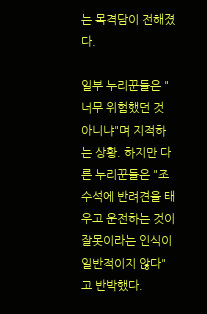는 목격담이 전해졌다.

일부 누리꾼들은 "너무 위험했던 것 아니냐"며 지적하는 상황. 하지만 다른 누리꾼들은 "조수석에 반려견을 태우고 운전하는 것이 잘못이라는 인식이 일반적이지 않다"고 반박했다.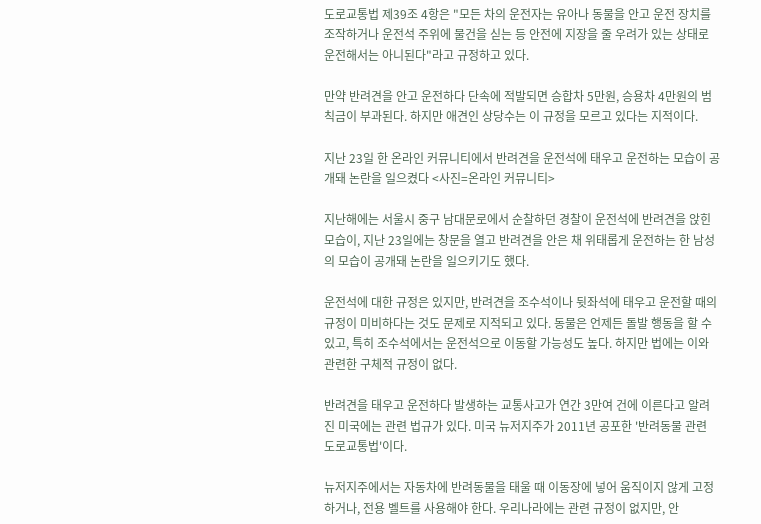도로교통법 제39조 4항은 "모든 차의 운전자는 유아나 동물을 안고 운전 장치를 조작하거나 운전석 주위에 물건을 싣는 등 안전에 지장을 줄 우려가 있는 상태로 운전해서는 아니된다"라고 규정하고 있다.

만약 반려견을 안고 운전하다 단속에 적발되면 승합차 5만원, 승용차 4만원의 범칙금이 부과된다. 하지만 애견인 상당수는 이 규정을 모르고 있다는 지적이다.

지난 23일 한 온라인 커뮤니티에서 반려견을 운전석에 태우고 운전하는 모습이 공개돼 논란을 일으켰다 <사진=온라인 커뮤니티>

지난해에는 서울시 중구 남대문로에서 순찰하던 경찰이 운전석에 반려견을 앉힌 모습이, 지난 23일에는 창문을 열고 반려견을 안은 채 위태롭게 운전하는 한 남성의 모습이 공개돼 논란을 일으키기도 했다.

운전석에 대한 규정은 있지만, 반려견을 조수석이나 뒷좌석에 태우고 운전할 때의 규정이 미비하다는 것도 문제로 지적되고 있다. 동물은 언제든 돌발 행동을 할 수 있고, 특히 조수석에서는 운전석으로 이동할 가능성도 높다. 하지만 법에는 이와 관련한 구체적 규정이 없다.

반려견을 태우고 운전하다 발생하는 교통사고가 연간 3만여 건에 이른다고 알려진 미국에는 관련 법규가 있다. 미국 뉴저지주가 2011년 공포한 '반려동물 관련 도로교통법'이다.

뉴저지주에서는 자동차에 반려동물을 태울 때 이동장에 넣어 움직이지 않게 고정하거나, 전용 벨트를 사용해야 한다. 우리나라에는 관련 규정이 없지만, 안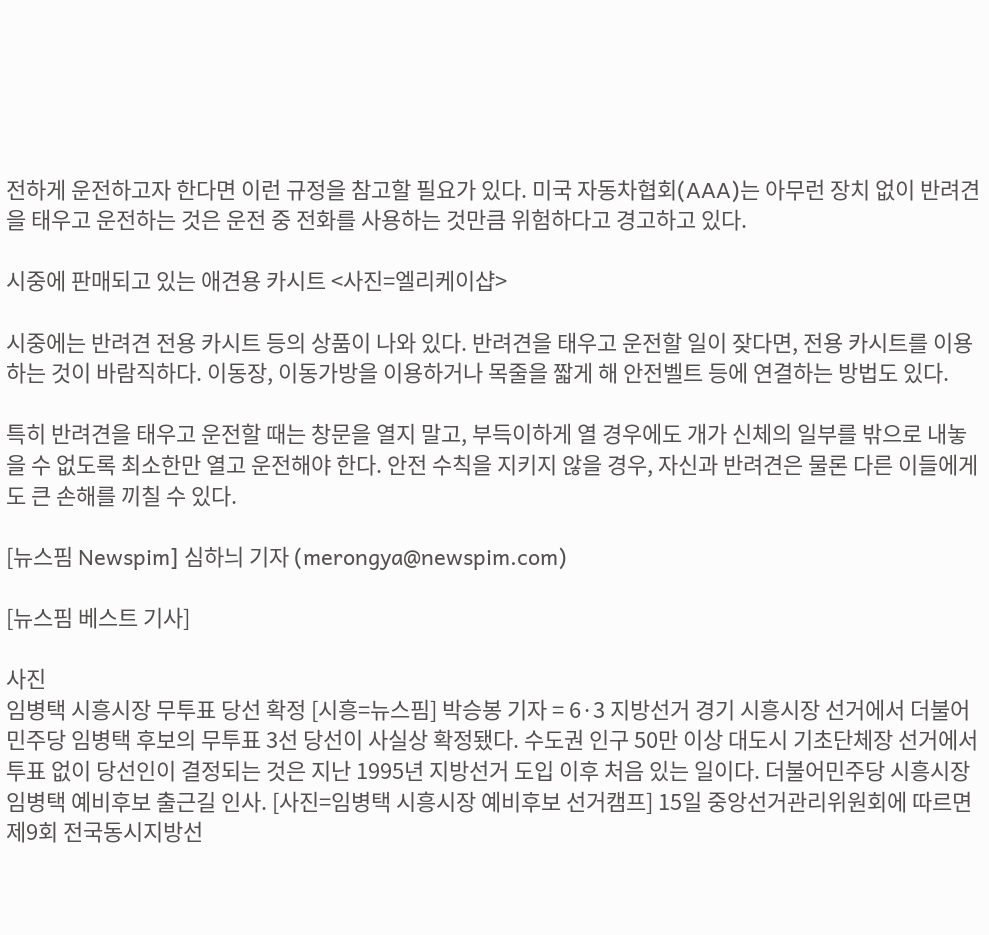전하게 운전하고자 한다면 이런 규정을 참고할 필요가 있다. 미국 자동차협회(AAA)는 아무런 장치 없이 반려견을 태우고 운전하는 것은 운전 중 전화를 사용하는 것만큼 위험하다고 경고하고 있다.

시중에 판매되고 있는 애견용 카시트 <사진=엘리케이샵>

시중에는 반려견 전용 카시트 등의 상품이 나와 있다. 반려견을 태우고 운전할 일이 잦다면, 전용 카시트를 이용하는 것이 바람직하다. 이동장, 이동가방을 이용하거나 목줄을 짧게 해 안전벨트 등에 연결하는 방법도 있다.

특히 반려견을 태우고 운전할 때는 창문을 열지 말고, 부득이하게 열 경우에도 개가 신체의 일부를 밖으로 내놓을 수 없도록 최소한만 열고 운전해야 한다. 안전 수칙을 지키지 않을 경우, 자신과 반려견은 물론 다른 이들에게도 큰 손해를 끼칠 수 있다.

[뉴스핌 Newspim] 심하늬 기자 (merongya@newspim.com)

[뉴스핌 베스트 기사]

사진
임병택 시흥시장 무투표 당선 확정 [시흥=뉴스핌] 박승봉 기자 = 6·3 지방선거 경기 시흥시장 선거에서 더불어민주당 임병택 후보의 무투표 3선 당선이 사실상 확정됐다. 수도권 인구 50만 이상 대도시 기초단체장 선거에서 투표 없이 당선인이 결정되는 것은 지난 1995년 지방선거 도입 이후 처음 있는 일이다. 더불어민주당 시흥시장 임병택 예비후보 출근길 인사. [사진=임병택 시흥시장 예비후보 선거캠프] 15일 중앙선거관리위원회에 따르면 제9회 전국동시지방선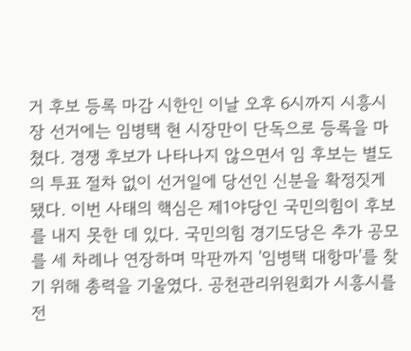거 후보 등록 마감 시한인 이날 오후 6시까지 시흥시장 선거에는 임병택 현 시장만이 단독으로 등록을 마쳤다. 경쟁 후보가 나타나지 않으면서 임 후보는 별도의 투표 절차 없이 선거일에 당선인 신분을 확정짓게 됐다. 이번 사태의 핵심은 제1야당인 국민의힘이 후보를 내지 못한 데 있다. 국민의힘 경기도당은 추가 공모를 세 차례나 연장하며 막판까지 '임병택 대항마'를 찾기 위해 총력을 기울였다. 공천관리위원회가 시흥시를 전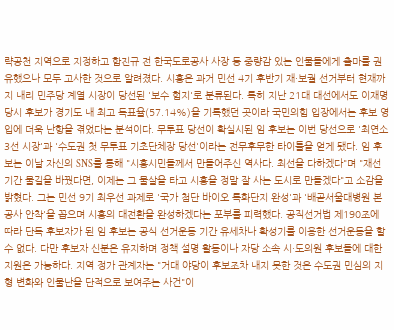략공천 지역으로 지정하고 함진규 전 한국도로공사 사장 등 중량감 있는 인물들에게 출마를 권유했으나 모두 고사한 것으로 알려졌다. 시흥은 과거 민선 4기 후반기 재·보궐 선거부터 현재까지 내리 민주당 계열 시장이 당선된 '보수 험지'로 분류된다. 특히 지난 21대 대선에서도 이재명 당시 후보가 경기도 내 최고 득표율(57.14%)을 기록했던 곳이라 국민의힘 입장에서는 후보 영입에 더욱 난항을 겪었다는 분석이다. 무투표 당선이 확실시된 임 후보는 이번 당선으로 '최연소 3선 시장'과 '수도권 첫 무투표 기초단체장 당선'이라는 전무후무한 타이틀을 얻게 됐다. 임 후보는 이날 자신의 SNS를 통해 "시흥시민들께서 만들어주신 역사다. 최선을 다하겠다"며 "재선 기간 물길을 바꿨다면, 이제는 그 물살을 타고 시흥을 정말 잘 사는 도시로 만들겠다"고 소감을 밝혔다. 그는 민선 9기 최우선 과제로 '국가 첨단 바이오 특화단지 완성'과 '배곧서울대병원 본공사 안착'을 꼽으며 시흥의 대전환을 완성하겠다는 포부를 피력했다. 공직선거법 제190조에 따라 단독 후보자가 된 임 후보는 공식 선거운동 기간 유세차나 확성기를 이용한 선거운동을 할 수 없다. 다만 후보자 신분은 유지하며 정책 설명 활동이나 자당 소속 시·도의원 후보들에 대한 지원은 가능하다. 지역 정가 관계자는 "거대 야당이 후보조차 내지 못한 것은 수도권 민심의 지형 변화와 인물난을 단적으로 보여주는 사건"이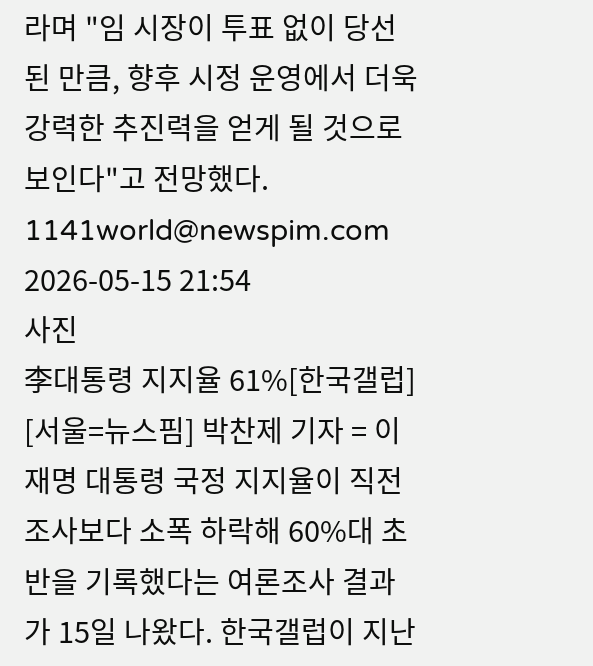라며 "임 시장이 투표 없이 당선된 만큼, 향후 시정 운영에서 더욱 강력한 추진력을 얻게 될 것으로 보인다"고 전망했다. 1141world@newspim.com 2026-05-15 21:54
사진
李대통령 지지율 61%[한국갤럽] [서울=뉴스핌] 박찬제 기자 = 이재명 대통령 국정 지지율이 직전 조사보다 소폭 하락해 60%대 초반을 기록했다는 여론조사 결과가 15일 나왔다. 한국갤럽이 지난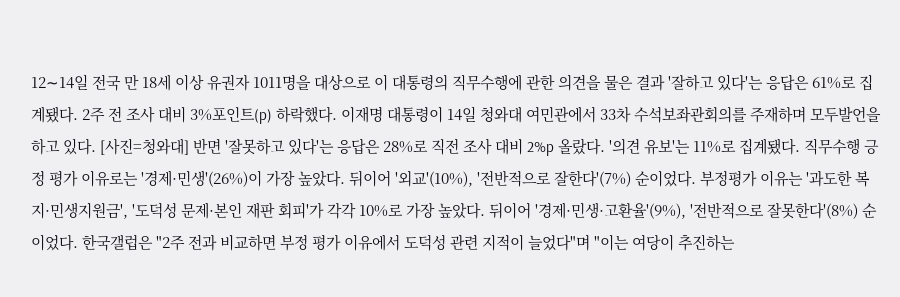12∼14일 전국 만 18세 이상 유권자 1011명을 대상으로 이 대통령의 직무수행에 관한 의견을 물은 결과 '잘하고 있다'는 응답은 61%로 집계됐다. 2주 전 조사 대비 3%포인트(p) 하락했다. 이재명 대통령이 14일 청와대 여민관에서 33차 수석보좌관회의를 주재하며 모두발언을 하고 있다. [사진=청와대] 반면 '잘못하고 있다'는 응답은 28%로 직전 조사 대비 2%p 올랐다. '의견 유보'는 11%로 집계됐다. 직무수행 긍정 평가 이유로는 '경제·민생'(26%)이 가장 높았다. 뒤이어 '외교'(10%), '전반적으로 잘한다'(7%) 순이었다. 부정평가 이유는 '과도한 복지·민생지원금', '도덕성 문제·본인 재판 회피'가 각각 10%로 가장 높았다. 뒤이어 '경제·민생·고환율'(9%), '전반적으로 잘못한다'(8%) 순이었다. 한국갤럽은 "2주 전과 비교하면 부정 평가 이유에서 도덕성 관련 지적이 늘었다"며 "이는 여당이 추진하는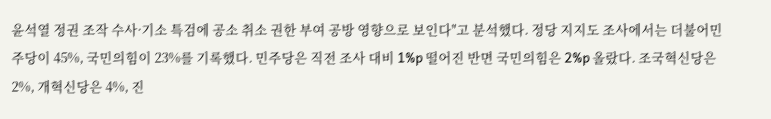윤석열 정권 조작 수사·기소 특검에 공소 취소 권한 부여 공방 영향으로 보인다"고 분석했다. 정당 지지도 조사에서는 더불어민주당이 45%, 국민의힘이 23%를 기록했다. 민주당은 직전 조사 대비 1%p 떨어진 반면 국민의힘은 2%p 올랐다. 조국혁신당은 2%, 개혁신당은 4%, 진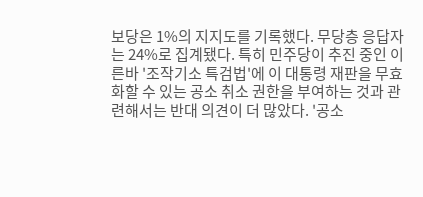보당은 1%의 지지도를 기록했다. 무당층 응답자는 24%로 집계됐다. 특히 민주당이 추진 중인 이른바 '조작기소 특검법'에 이 대통령 재판을 무효화할 수 있는 공소 취소 권한을 부여하는 것과 관련해서는 반대 의견이 더 많았다. '공소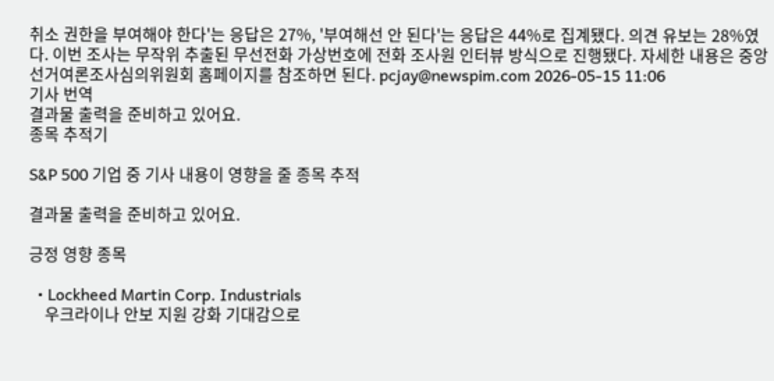취소 권한을 부여해야 한다'는 응답은 27%, '부여해선 안 된다'는 응답은 44%로 집계됐다. 의견 유보는 28%였다. 이번 조사는 무작위 추출된 무선전화 가상번호에 전화 조사원 인터뷰 방식으로 진행됐다. 자세한 내용은 중앙선거여론조사심의위원회 홈페이지를 참조하면 된다. pcjay@newspim.com 2026-05-15 11:06
기사 번역
결과물 출력을 준비하고 있어요.
종목 추적기

S&P 500 기업 중 기사 내용이 영향을 줄 종목 추적

결과물 출력을 준비하고 있어요.

긍정 영향 종목

  • Lockheed Martin Corp. Industrials
    우크라이나 안보 지원 강화 기대감으로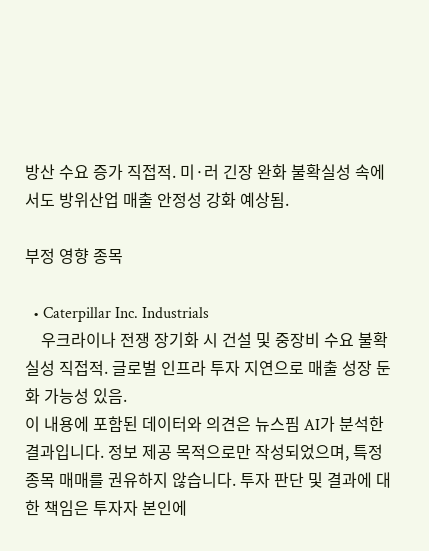방산 수요 증가 직접적. 미·러 긴장 완화 불확실성 속에서도 방위산업 매출 안정성 강화 예상됨.

부정 영향 종목

  • Caterpillar Inc. Industrials
    우크라이나 전쟁 장기화 시 건설 및 중장비 수요 불확실성 직접적. 글로벌 인프라 투자 지연으로 매출 성장 둔화 가능성 있음.
이 내용에 포함된 데이터와 의견은 뉴스핌 AI가 분석한 결과입니다. 정보 제공 목적으로만 작성되었으며, 특정 종목 매매를 권유하지 않습니다. 투자 판단 및 결과에 대한 책임은 투자자 본인에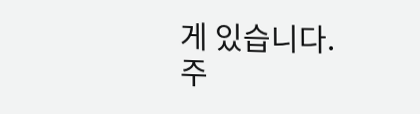게 있습니다. 주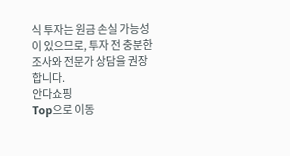식 투자는 원금 손실 가능성이 있으므로, 투자 전 충분한 조사와 전문가 상담을 권장합니다.
안다쇼핑
Top으로 이동